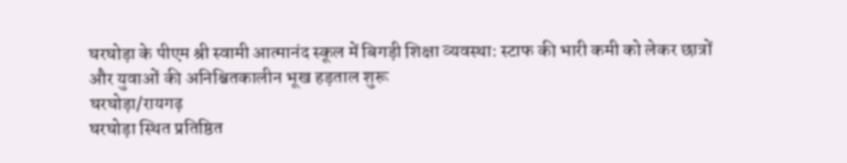घरघोड़ा के पीएम श्री स्वामी आत्मानंद स्कूल में बिगड़ी शिक्षा व्यवस्था: स्टाफ की भारी कमी को लेकर छात्रों और युवाओं की अनिश्चितकालीन भूख हड़ताल शुरू
घरघोड़ा/रायगढ़
घरघोड़ा स्थित प्रतिष्ठित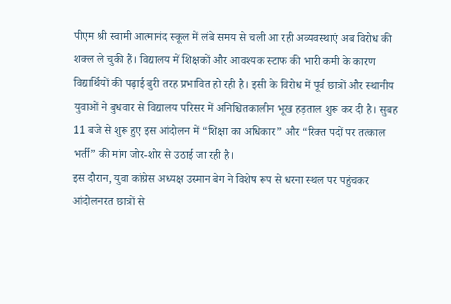पीएम श्री स्वामी आत्मानंद स्कूल में लंबे समय से चली आ रही अव्यवस्थाएं अब विरोध की शक्ल ले चुकी हैं। विद्यालय में शिक्षकों और आवश्यक स्टाफ की भारी कमी के कारण विद्यार्थियों की पढ़ाई बुरी तरह प्रभावित हो रही है। इसी के विरोध में पूर्व छात्रों और स्थानीय युवाओं ने बुधवार से विद्यालय परिसर में अनिश्चितकालीन भूख हड़ताल शुरू कर दी है। सुबह 11 बजे से शुरू हुए इस आंदोलन में “शिक्षा का अधिकार” और “रिक्त पदों पर तत्काल भर्ती” की मांग जोर-शोर से उठाई जा रही है।
इस दौरान, युवा कांग्रेस अध्यक्ष उस्मान बेग ने विशेष रूप से धरना स्थल पर पहुंचकर आंदोलनरत छात्रों से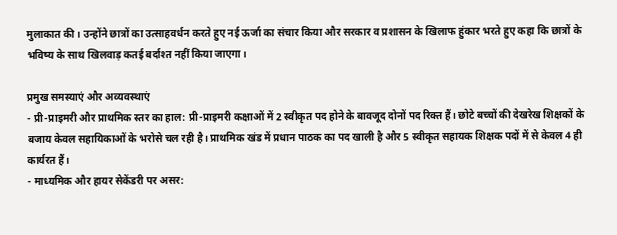मुलाकात की। उन्होंने छात्रों का उत्साहवर्धन करते हुए नई ऊर्जा का संचार किया और सरकार व प्रशासन के खिलाफ हुंकार भरते हुए कहा कि छात्रों के भविष्य के साथ खिलवाड़ कतई बर्दाश्त नहीं किया जाएगा।

प्रमुख समस्याएं और अव्यवस्थाएं
- प्री-प्राइमरी और प्राथमिक स्तर का हाल: प्री-प्राइमरी कक्षाओं में 2 स्वीकृत पद होने के बावजूद दोनों पद रिक्त हैं। छोटे बच्चों की देखरेख शिक्षकों के बजाय केवल सहायिकाओं के भरोसे चल रही है। प्राथमिक खंड में प्रधान पाठक का पद खाली है और 5 स्वीकृत सहायक शिक्षक पदों में से केवल 4 ही कार्यरत हैं।
- माध्यमिक और हायर सेकेंडरी पर असर: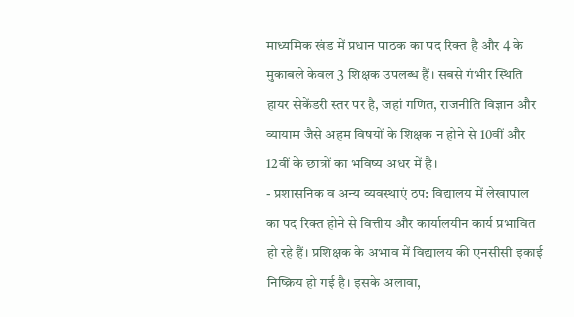माध्यमिक खंड में प्रधान पाठक का पद रिक्त है और 4 के मुकाबले केवल 3 शिक्षक उपलब्ध हैं। सबसे गंभीर स्थिति हायर सेकेंडरी स्तर पर है, जहां गणित, राजनीति विज्ञान और व्यायाम जैसे अहम विषयों के शिक्षक न होने से 10वीं और 12वीं के छात्रों का भविष्य अधर में है।
- प्रशासनिक व अन्य व्यवस्थाएं ठप: विद्यालय में लेखापाल का पद रिक्त होने से वित्तीय और कार्यालयीन कार्य प्रभावित हो रहे हैं। प्रशिक्षक के अभाव में विद्यालय की एनसीसी इकाई निष्क्रिय हो गई है। इसके अलावा,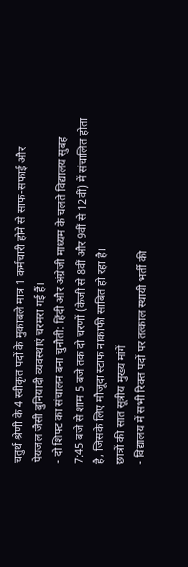चतुर्थ श्रेणी के 4 स्वीकृत पदों के मुकाबले मात्र 1 कर्मचारी होने से साफ-सफाई और पेयजल जैसी बुनियादी व्यवस्थाएं चरमरा गई हैं।
- दो शिफ्ट का संचालन बना चुनौती: हिंदी और अंग्रेजी माध्यम के चलते विद्यालय सुबह 7:45 बजे से शाम 5 बजे तक दो चरणों (केजी से 8वीं और 9वीं से 12वीं) में संचालित होता है, जिसके लिए मौजूदा स्टाफ नाकाफी साबित हो रहा है।
छात्रों की सात सूत्रीय मुख्य मांगें
- विद्यालय में सभी रिक्त पदों पर तत्काल स्थायी भर्ती की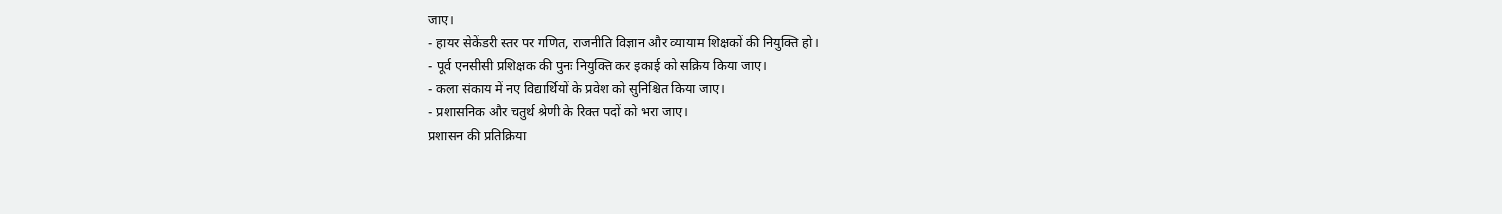जाए।
- हायर सेकेंडरी स्तर पर गणित, राजनीति विज्ञान और व्यायाम शिक्षकों की नियुक्ति हो।
- पूर्व एनसीसी प्रशिक्षक की पुनः नियुक्ति कर इकाई को सक्रिय किया जाए।
- कला संकाय में नए विद्यार्थियों के प्रवेश को सुनिश्चित किया जाए।
- प्रशासनिक और चतुर्थ श्रेणी के रिक्त पदों को भरा जाए।
प्रशासन की प्रतिक्रिया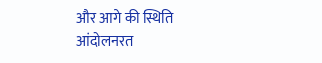और आगे की स्थिति
आंदोलनरत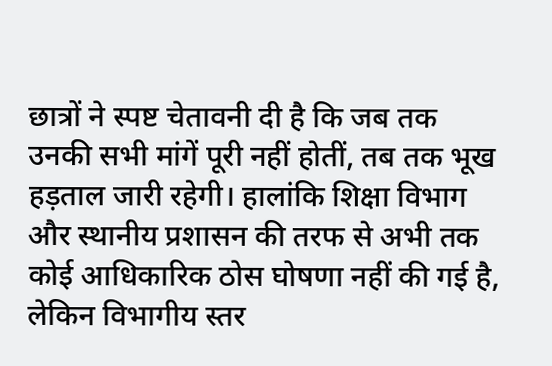छात्रों ने स्पष्ट चेतावनी दी है कि जब तक उनकी सभी मांगें पूरी नहीं होतीं, तब तक भूख हड़ताल जारी रहेगी। हालांकि शिक्षा विभाग और स्थानीय प्रशासन की तरफ से अभी तक कोई आधिकारिक ठोस घोषणा नहीं की गई है, लेकिन विभागीय स्तर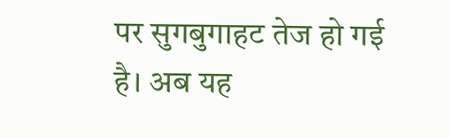पर सुगबुगाहट तेज हो गई है। अब यह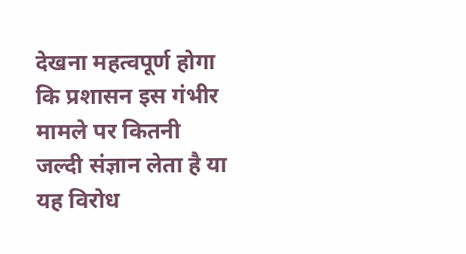देखना महत्वपूर्ण होगा कि प्रशासन इस गंभीर मामले पर कितनी जल्दी संज्ञान लेता है या यह विरोध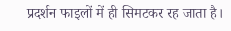प्रदर्शन फाइलों में ही सिमटकर रह जाता है।